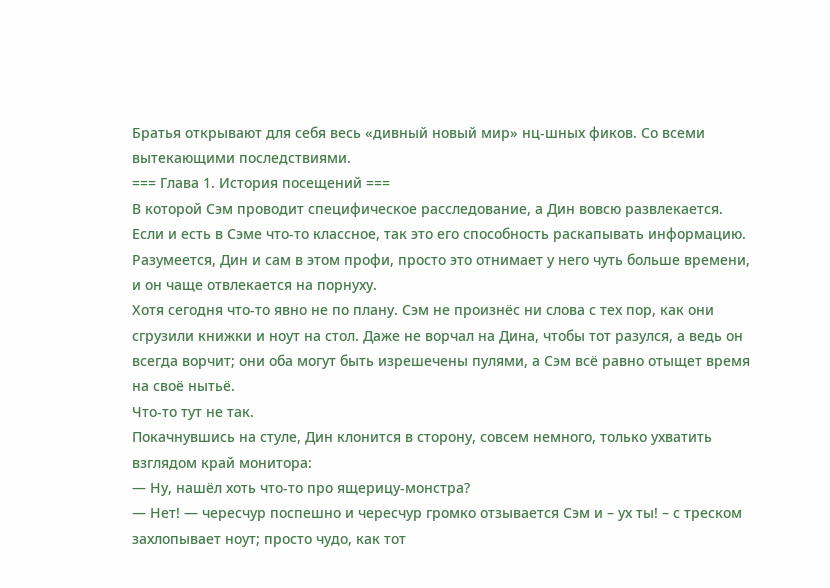Братья открывают для себя весь «дивный новый мир» нц-шных фиков. Со всеми вытекающими последствиями.
=== Глава 1. История посещений ===
В которой Сэм проводит специфическое расследование, а Дин вовсю развлекается.
Если и есть в Сэме что-то классное, так это его способность раскапывать информацию. Разумеется, Дин и сам в этом профи, просто это отнимает у него чуть больше времени, и он чаще отвлекается на порнуху.
Хотя сегодня что-то явно не по плану. Сэм не произнёс ни слова с тех пор, как они сгрузили книжки и ноут на стол. Даже не ворчал на Дина, чтобы тот разулся, а ведь он всегда ворчит; они оба могут быть изрешечены пулями, а Сэм всё равно отыщет время на своё нытьё.
Что-то тут не так.
Покачнувшись на стуле, Дин клонится в сторону, совсем немного, только ухватить взглядом край монитора:
— Ну, нашёл хоть что-то про ящерицу-монстра?
— Нет! — чересчур поспешно и чересчур громко отзывается Сэм и – ух ты! – с треском захлопывает ноут; просто чудо, как тот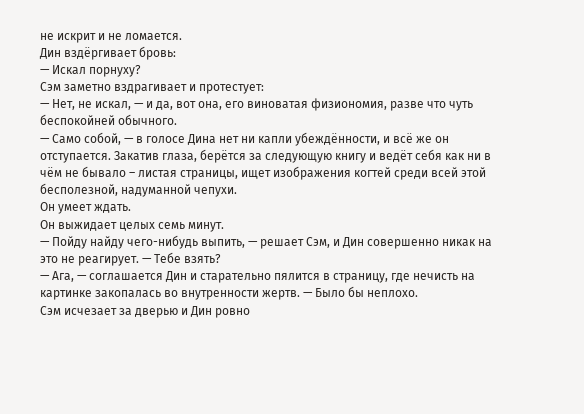не искрит и не ломается.
Дин вздёргивает бровь:
— Искал порнуху?
Сэм заметно вздрагивает и протестует:
— Нет, не искал, — и да, вот она, его виноватая физиономия, разве что чуть беспокойней обычного.
— Само собой, — в голосе Дина нет ни капли убеждённости, и всё же он отступается. Закатив глаза, берётся за следующую книгу и ведёт себя как ни в чём не бывало – листая страницы, ищет изображения когтей среди всей этой бесполезной, надуманной чепухи.
Он умеет ждать.
Он выжидает целых семь минут.
— Пойду найду чего-нибудь выпить, — решает Сэм, и Дин совершенно никак на это не реагирует. — Тебе взять?
— Ага, — соглашается Дин и старательно пялится в страницу, где нечисть на картинке закопалась во внутренности жертв. — Было бы неплохо.
Сэм исчезает за дверью и Дин ровно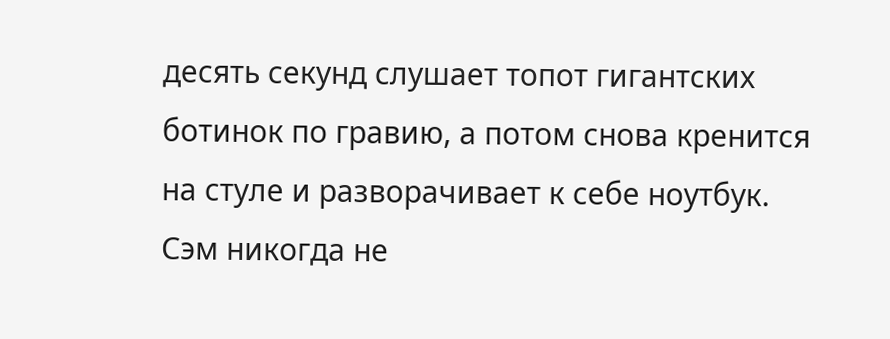десять секунд слушает топот гигантских ботинок по гравию, а потом снова кренится на стуле и разворачивает к себе ноутбук.
Сэм никогда не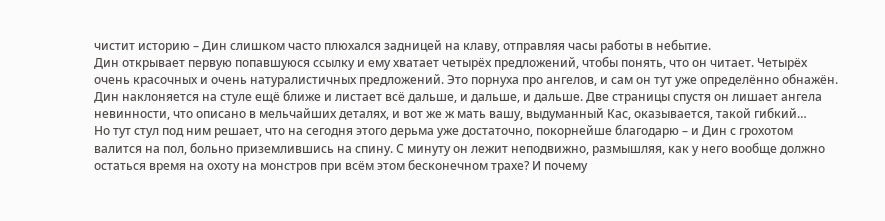чистит историю – Дин слишком часто плюхался задницей на клаву, отправляя часы работы в небытие.
Дин открывает первую попавшуюся ссылку и ему хватает четырёх предложений, чтобы понять, что он читает. Четырёх очень красочных и очень натуралистичных предложений. Это порнуха про ангелов, и сам он тут уже определённо обнажён.
Дин наклоняется на стуле ещё ближе и листает всё дальше, и дальше, и дальше. Две страницы спустя он лишает ангела невинности, что описано в мельчайших деталях, и вот же ж мать вашу, выдуманный Кас, оказывается, такой гибкий…
Но тут стул под ним решает, что на сегодня этого дерьма уже достаточно, покорнейше благодарю – и Дин с грохотом валится на пол, больно приземлившись на спину. С минуту он лежит неподвижно, размышляя, как у него вообще должно остаться время на охоту на монстров при всём этом бесконечном трахе? И почему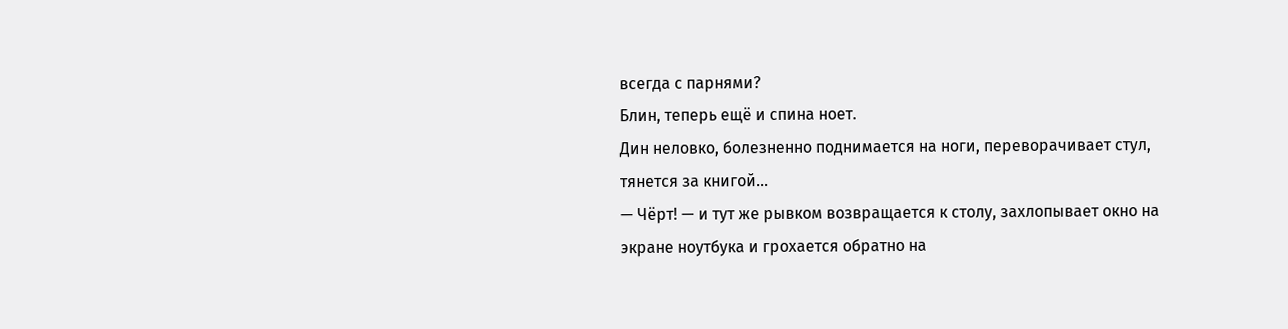всегда с парнями?
Блин, теперь ещё и спина ноет.
Дин неловко, болезненно поднимается на ноги, переворачивает стул, тянется за книгой…
— Чёрт! — и тут же рывком возвращается к столу, захлопывает окно на экране ноутбука и грохается обратно на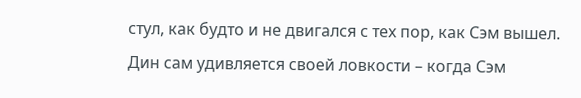стул, как будто и не двигался с тех пор, как Сэм вышел.
Дин сам удивляется своей ловкости – когда Сэм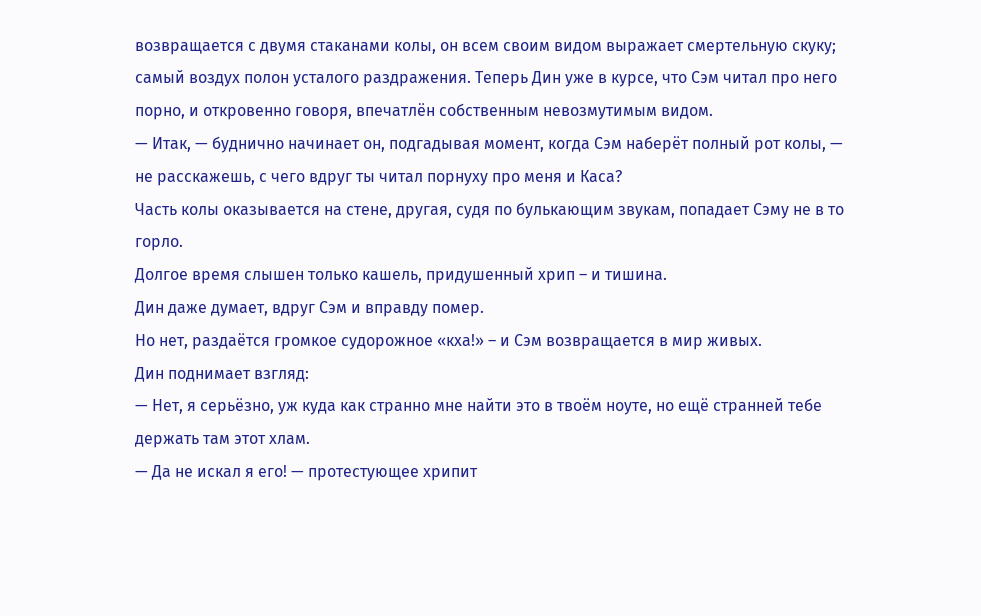возвращается с двумя стаканами колы, он всем своим видом выражает смертельную скуку; самый воздух полон усталого раздражения. Теперь Дин уже в курсе, что Сэм читал про него порно, и откровенно говоря, впечатлён собственным невозмутимым видом.
— Итак, — буднично начинает он, подгадывая момент, когда Сэм наберёт полный рот колы, — не расскажешь, с чего вдруг ты читал порнуху про меня и Каса?
Часть колы оказывается на стене, другая, судя по булькающим звукам, попадает Сэму не в то горло.
Долгое время слышен только кашель, придушенный хрип – и тишина.
Дин даже думает, вдруг Сэм и вправду помер.
Но нет, раздаётся громкое судорожное «кха!» – и Сэм возвращается в мир живых.
Дин поднимает взгляд:
— Нет, я серьёзно, уж куда как странно мне найти это в твоём ноуте, но ещё странней тебе держать там этот хлам.
— Да не искал я его! — протестующее хрипит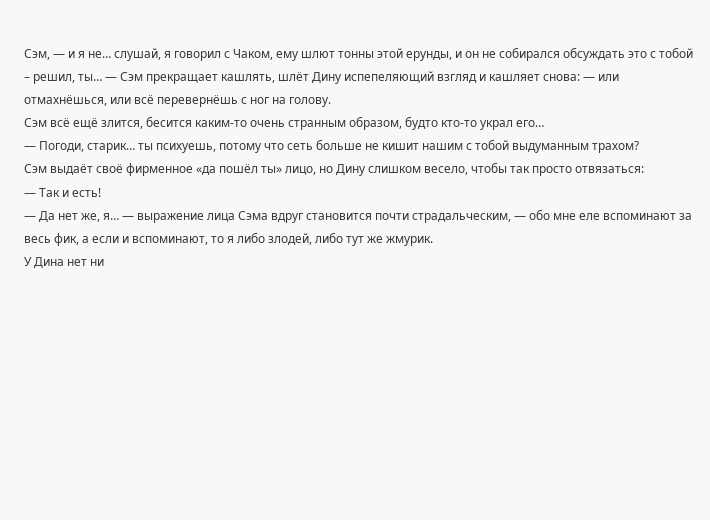Сэм, — и я не… слушай, я говорил с Чаком, ему шлют тонны этой ерунды, и он не собирался обсуждать это с тобой – решил, ты… — Сэм прекращает кашлять, шлёт Дину испепеляющий взгляд и кашляет снова: — или отмахнёшься, или всё перевернёшь с ног на голову.
Сэм всё ещё злится, бесится каким-то очень странным образом, будто кто-то украл его…
— Погоди, старик… ты психуешь, потому что сеть больше не кишит нашим с тобой выдуманным трахом?
Сэм выдаёт своё фирменное «да пошёл ты» лицо, но Дину слишком весело, чтобы так просто отвязаться:
— Так и есть!
— Да нет же, я… — выражение лица Сэма вдруг становится почти страдальческим, — обо мне еле вспоминают за весь фик, а если и вспоминают, то я либо злодей, либо тут же жмурик.
У Дина нет ни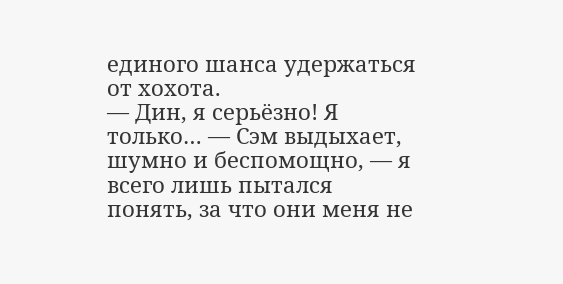единого шанса удержаться от хохота.
— Дин, я серьёзно! Я только… — Сэм выдыхает, шумно и беспомощно, — я всего лишь пытался понять, за что они меня не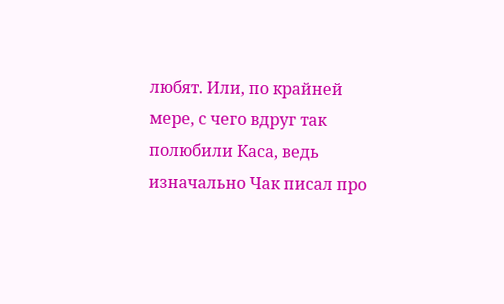любят. Или, по крайней мере, с чего вдруг так полюбили Каса, ведь изначально Чак писал про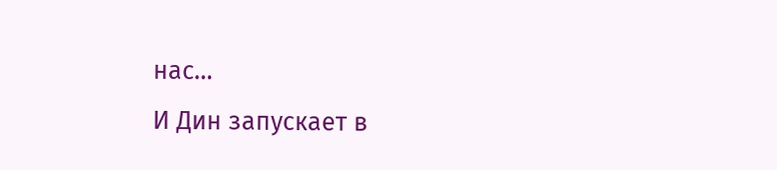нас…
И Дин запускает в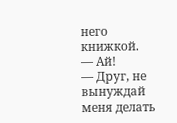него книжкой.
— Ай!
— Друг, не вынуждай меня делать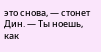это снова, — стонет Дин. — Ты ноешь, как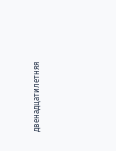двенадцатилетняя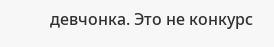девчонка. Это не конкурс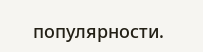популярности.